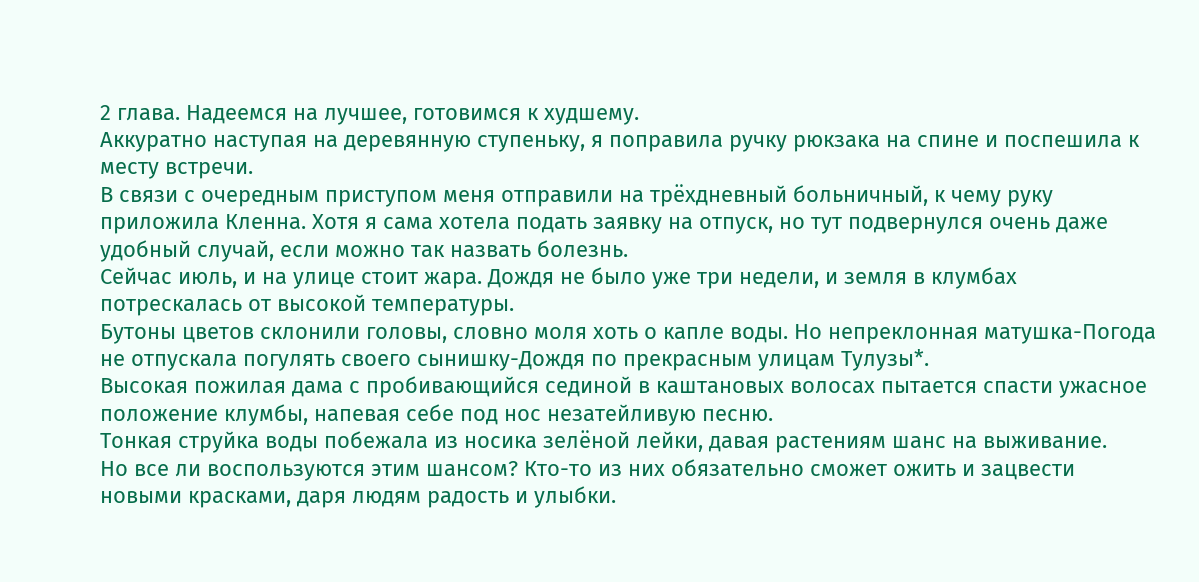2 глава. Надеемся на лучшее, готовимся к худшему.
Аккуратно наступая на деревянную ступеньку, я поправила ручку рюкзака на спине и поспешила к месту встречи.
В связи с очередным приступом меня отправили на трёхдневный больничный, к чему руку приложила Кленна. Хотя я сама хотела подать заявку на отпуск, но тут подвернулся очень даже удобный случай, если можно так назвать болезнь.
Сейчас июль, и на улице стоит жара. Дождя не было уже три недели, и земля в клумбах потрескалась от высокой температуры.
Бутоны цветов склонили головы, словно моля хоть о капле воды. Но непреклонная матушка-Погода не отпускала погулять своего сынишку-Дождя по прекрасным улицам Тулузы*.
Высокая пожилая дама с пробивающийся сединой в каштановых волосах пытается спасти ужасное положение клумбы, напевая себе под нос незатейливую песню.
Тонкая струйка воды побежала из носика зелёной лейки, давая растениям шанс на выживание.
Но все ли воспользуются этим шансом? Кто-то из них обязательно сможет ожить и зацвести новыми красками, даря людям радость и улыбки.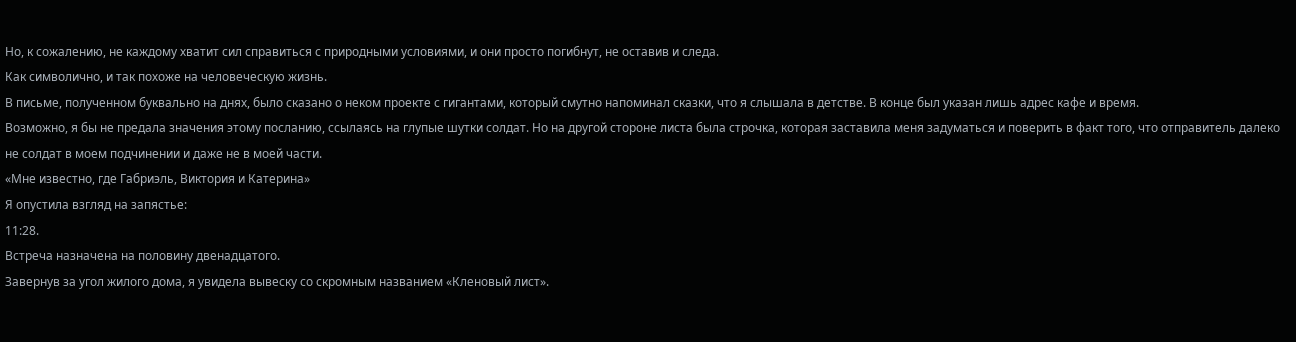Но, к сожалению, не каждому хватит сил справиться с природными условиями, и они просто погибнут, не оставив и следа.
Как символично, и так похоже на человеческую жизнь.
В письме, полученном буквально на днях, было сказано о неком проекте с гигантами, который смутно напоминал сказки, что я слышала в детстве. В конце был указан лишь адрес кафе и время.
Возможно, я бы не предала значения этому посланию, ссылаясь на глупые шутки солдат. Но на другой стороне листа была строчка, которая заставила меня задуматься и поверить в факт того, что отправитель далеко не солдат в моем подчинении и даже не в моей части.
«Мне известно, где Габриэль, Виктория и Катерина»
Я опустила взгляд на запястье:
11:28.
Встреча назначена на половину двенадцатого.
Завернув за угол жилого дома, я увидела вывеску со скромным названием «Кленовый лист».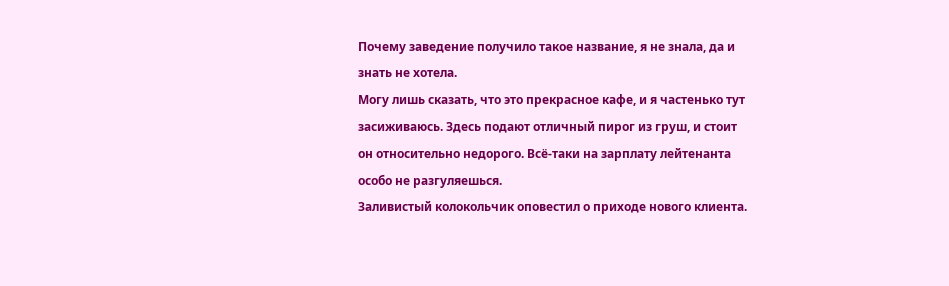Почему заведение получило такое название, я не знала, да и знать не хотела.
Могу лишь сказать, что это прекрасное кафе, и я частенько тут засиживаюсь. Здесь подают отличный пирог из груш, и стоит он относительно недорого. Всё-таки на зарплату лейтенанта особо не разгуляешься.
Заливистый колокольчик оповестил о приходе нового клиента.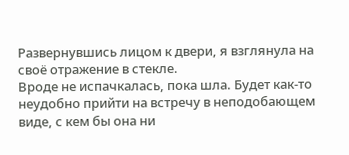Развернувшись лицом к двери, я взглянула на своё отражение в стекле.
Вроде не испачкалась, пока шла. Будет как-то неудобно прийти на встречу в неподобающем виде, с кем бы она ни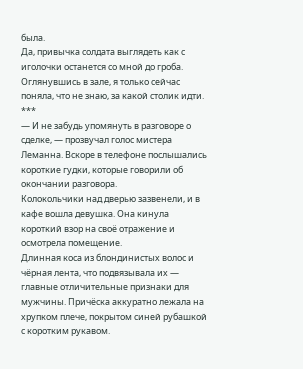была.
Да, привычка солдата выглядеть как с иголочки останется со мной до гроба. Оглянувшись в зале, я только сейчас поняла, что не знаю, за какой столик идти.
***
— И не забудь упомянуть в разговоре о сделке, — прозвучал голос мистера Леманна. Вскоре в телефоне послышались короткие гудки, которые говорили об окончании разговора.
Колокольчики над дверью зазвенели, и в кафе вошла девушка. Она кинула короткий взор на своё отражение и осмотрела помещение.
Длинная коса из блондинистых волос и чёрная лента, что подвязывала их — главные отличительные признаки для мужчины. Причёска аккуратно лежала на хрупком плече, покрытом синей рубашкой с коротким рукавом.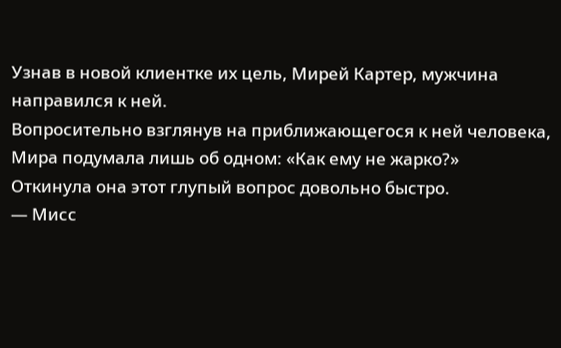Узнав в новой клиентке их цель, Мирей Картер, мужчина направился к ней.
Вопросительно взглянув на приближающегося к ней человека, Мира подумала лишь об одном: «Как ему не жарко?»
Откинула она этот глупый вопрос довольно быстро.
— Мисс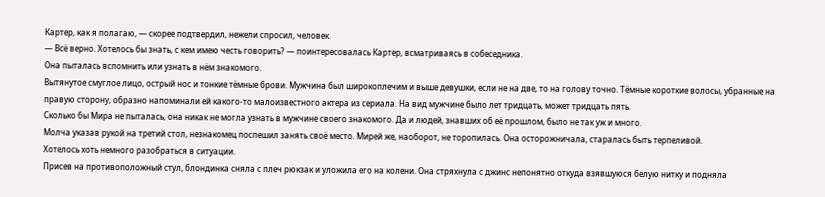Картер, как я полагаю, — скорее подтвердил, нежели спросил, человек.
— Всё верно. Хотелось бы знать, с кем имею честь говорить? — поинтересовалась Картер, всматриваясь в собеседника.
Она пыталась вспомнить или узнать в нём знакомого.
Вытянутое смуглое лицо, острый нос и тонкие тёмные брови. Мужчина был широкоплечим и выше девушки, если не на две, то на голову точно. Тёмные короткие волосы, убранные на правую сторону, образно напоминали ей какого-то малоизвестного актера из сериала. На вид мужчине было лет тридцать, может тридцать пять.
Сколько бы Мира не пыталась, она никак не могла узнать в мужчине своего знакомого. Да и людей, знавших об её прошлом, было не так уж и много.
Молча указав рукой на третий стол, незнакомец поспешил занять своё место. Мирей же, наоборот, не торопилась. Она осторожничала, старалась быть терпеливой.
Хотелось хоть немного разобраться в ситуации.
Присев на противоположный стул, блондинка сняла с плеч рюкзак и уложила его на колени. Она стряхнула с джинс непонятно откуда взявшуюся белую нитку и подняла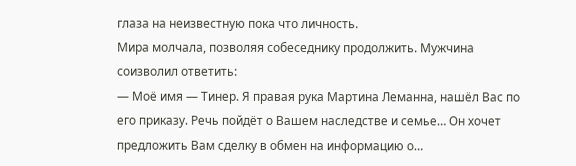глаза на неизвестную пока что личность.
Мира молчала, позволяя собеседнику продолжить. Мужчина соизволил ответить:
— Моё имя — Тинер. Я правая рука Мартина Леманна, нашёл Вас по его приказу. Речь пойдёт о Вашем наследстве и семье… Он хочет предложить Вам сделку в обмен на информацию о…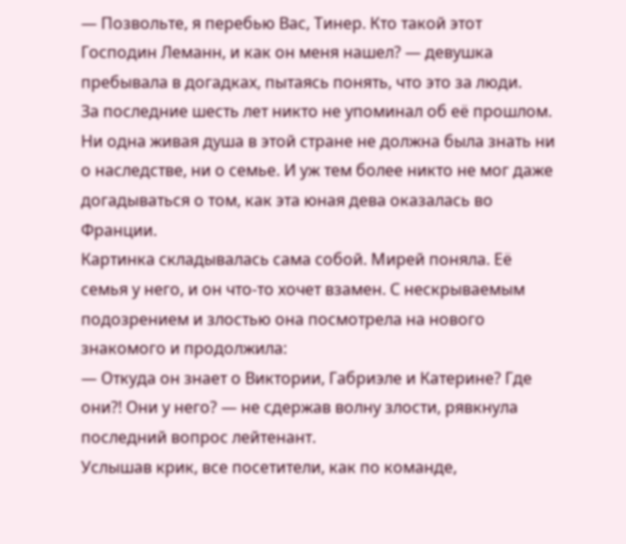— Позвольте, я перебью Вас, Тинер. Кто такой этот Господин Леманн, и как он меня нашел? — девушка пребывала в догадках, пытаясь понять, что это за люди.
За последние шесть лет никто не упоминал об её прошлом.
Ни одна живая душа в этой стране не должна была знать ни о наследстве, ни о семье. И уж тем более никто не мог даже догадываться о том, как эта юная дева оказалась во Франции.
Картинка складывалась сама собой. Мирей поняла. Её семья у него, и он что-то хочет взамен. С нескрываемым подозрением и злостью она посмотрела на нового знакомого и продолжила:
— Откуда он знает о Виктории, Габриэле и Катерине? Где они?! Они у него? — не сдержав волну злости, рявкнула последний вопрос лейтенант.
Услышав крик, все посетители, как по команде,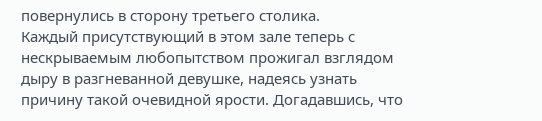повернулись в сторону третьего столика.
Каждый присутствующий в этом зале теперь с нескрываемым любопытством прожигал взглядом дыру в разгневанной девушке, надеясь узнать причину такой очевидной ярости. Догадавшись, что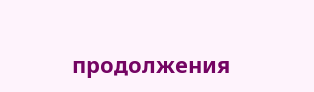продолжения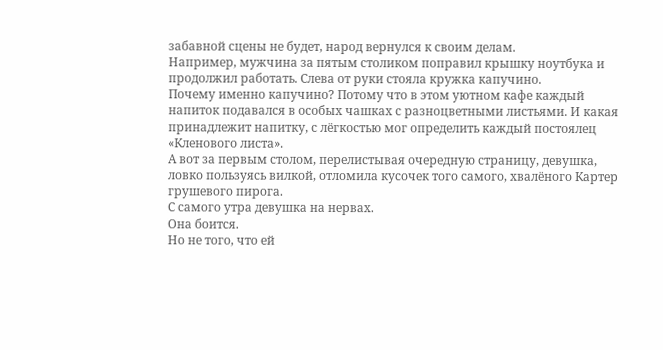забавной сцены не будет, народ вернулся к своим делам.
Например, мужчина за пятым столиком поправил крышку ноутбука и продолжил работать. Слева от руки стояла кружка капучино.
Почему именно капучино? Потому что в этом уютном кафе каждый напиток подавался в особых чашках с разноцветными листьями. И какая принадлежит напитку, с лёгкостью мог определить каждый постоялец «Кленового листа».
А вот за первым столом, перелистывая очередную страницу, девушка, ловко пользуясь вилкой, отломила кусочек того самого, хвалёного Картер грушевого пирога.
С самого утра девушка на нервах.
Она боится.
Но не того, что ей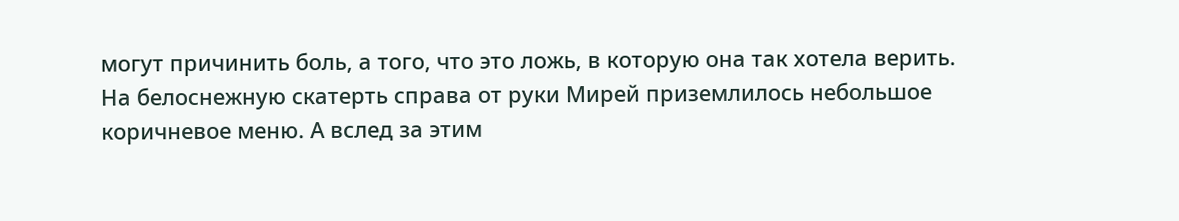могут причинить боль, а того, что это ложь, в которую она так хотела верить.
На белоснежную скатерть справа от руки Мирей приземлилось небольшое коричневое меню. А вслед за этим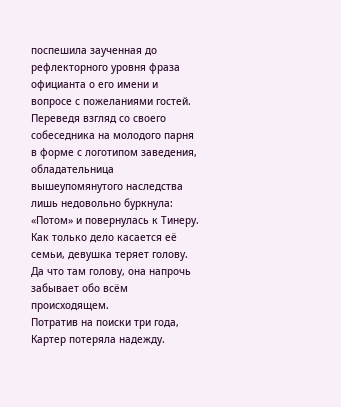поспешила заученная до рефлекторного уровня фраза официанта о его имени и вопросе с пожеланиями гостей.
Переведя взгляд со своего собеседника на молодого парня в форме с логотипом заведения, обладательница вышеупомянутого наследства лишь недовольно буркнула: «Потом» и повернулась к Тинеру.
Как только дело касается её семьи, девушка теряет голову. Да что там голову, она напрочь забывает обо всём происходящем.
Потратив на поиски три года, Картер потеряла надежду.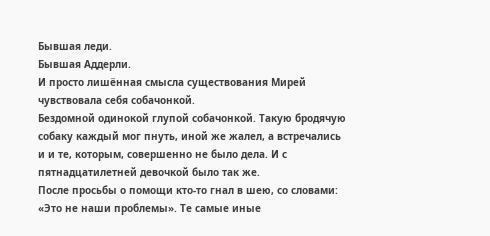Бывшая леди.
Бывшая Аддерли.
И просто лишённая смысла существования Мирей чувствовала себя собачонкой.
Бездомной одинокой глупой собачонкой. Такую бродячую собаку каждый мог пнуть, иной же жалел, а встречались и и те, которым, совершенно не было дела. И с пятнадцатилетней девочкой было так же.
После просьбы о помощи кто-то гнал в шею, со словами: «Это не наши проблемы». Те самые иные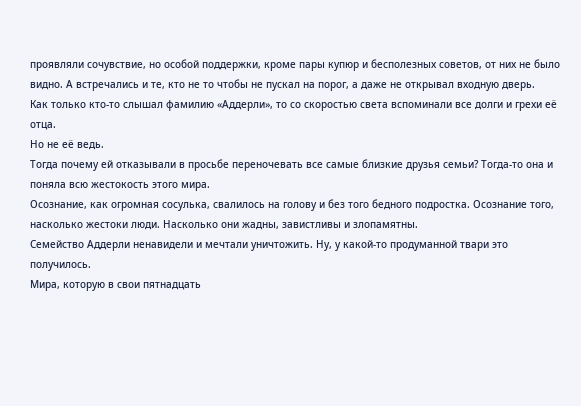проявляли сочувствие, но особой поддержки, кроме пары купюр и бесполезных советов, от них не было видно. А встречались и те, кто не то чтобы не пускал на порог, а даже не открывал входную дверь.
Как только кто-то слышал фамилию «Аддерли», то со скоростью света вспоминали все долги и грехи её отца.
Но не её ведь.
Тогда почему ей отказывали в просьбе переночевать все самые близкие друзья семьи? Тогда-то она и поняла всю жестокость этого мира.
Осознание, как огромная сосулька, свалилось на голову и без того бедного подростка. Осознание того, насколько жестоки люди. Насколько они жадны, завистливы и злопамятны.
Семейство Аддерли ненавидели и мечтали уничтожить. Ну, у какой-то продуманной твари это получилось.
Мира, которую в свои пятнадцать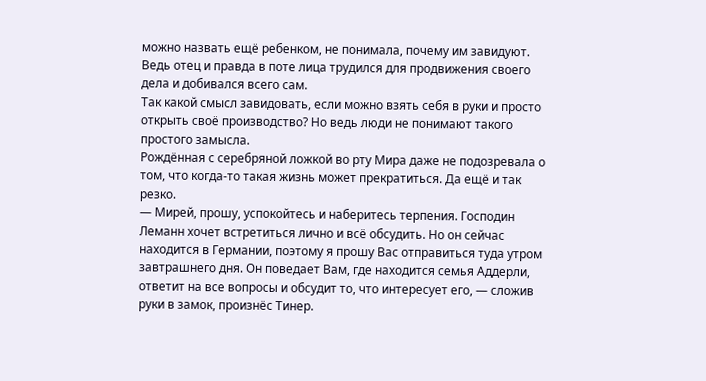можно назвать ещё ребенком, не понимала, почему им завидуют. Ведь отец и правда в поте лица трудился для продвижения своего дела и добивался всего сам.
Так какой смысл завидовать, если можно взять себя в руки и просто открыть своё производство? Но ведь люди не понимают такого простого замысла.
Рождённая с серебряной ложкой во рту Мира даже не подозревала о том, что когда-то такая жизнь может прекратиться. Да ещё и так резко.
— Мирей, прошу, успокойтесь и наберитесь терпения. Господин Леманн хочет встретиться лично и всё обсудить. Но он сейчас находится в Германии, поэтому я прошу Вас отправиться туда утром завтрашнего дня. Он поведает Вам, где находится семья Аддерли, ответит на все вопросы и обсудит то, что интересует его, — сложив руки в замок, произнёс Тинер.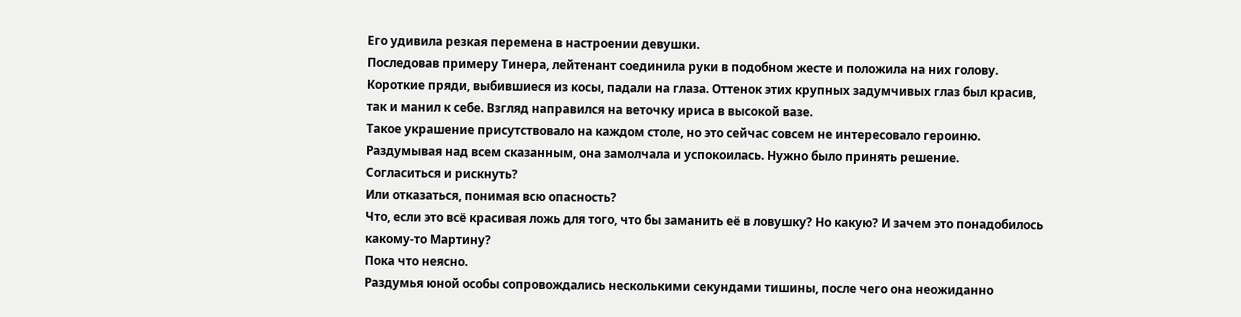Его удивила резкая перемена в настроении девушки.
Последовав примеру Тинера, лейтенант соединила руки в подобном жесте и положила на них голову.
Короткие пряди, выбившиеся из косы, падали на глаза. Оттенок этих крупных задумчивых глаз был красив, так и манил к себе. Взгляд направился на веточку ириса в высокой вазе.
Такое украшение присутствовало на каждом столе, но это сейчас совсем не интересовало героиню.
Раздумывая над всем сказанным, она замолчала и успокоилась. Нужно было принять решение.
Согласиться и рискнуть?
Или отказаться, понимая всю опасность?
Что, если это всё красивая ложь для того, что бы заманить её в ловушку? Но какую? И зачем это понадобилось какому-то Мартину?
Пока что неясно.
Раздумья юной особы сопровождались несколькими секундами тишины, после чего она неожиданно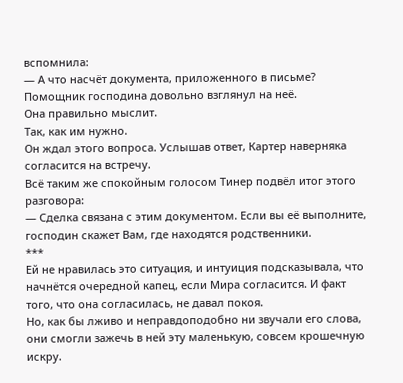вспомнила:
— А что насчёт документа, приложенного в письме?
Помощник господина довольно взглянул на неё.
Она правильно мыслит.
Так, как им нужно.
Он ждал этого вопроса. Услышав ответ, Картер наверняка согласится на встречу.
Всё таким же спокойным голосом Тинер подвёл итог этого разговора:
— Сделка связана с этим документом. Если вы её выполните, господин скажет Вам, где находятся родственники.
***
Ей не нравилась это ситуация, и интуиция подсказывала, что начнётся очередной капец, если Мира согласится. И факт того, что она согласилась, не давал покоя.
Но, как бы лживо и неправдоподобно ни звучали его слова, они смогли зажечь в ней эту маленькую, совсем крошечную искру.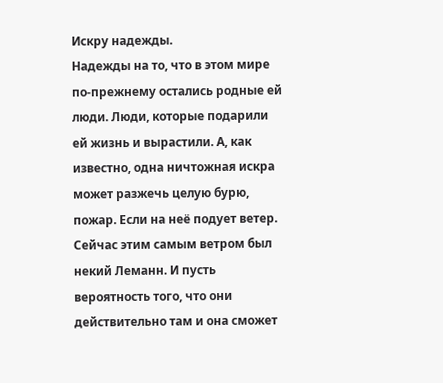Искру надежды.
Надежды на то, что в этом мире по-прежнему остались родные ей люди. Люди, которые подарили ей жизнь и вырастили. А, как известно, одна ничтожная искра может разжечь целую бурю, пожар. Если на неё подует ветер.
Сейчас этим самым ветром был некий Леманн. И пусть вероятность того, что они действительно там и она сможет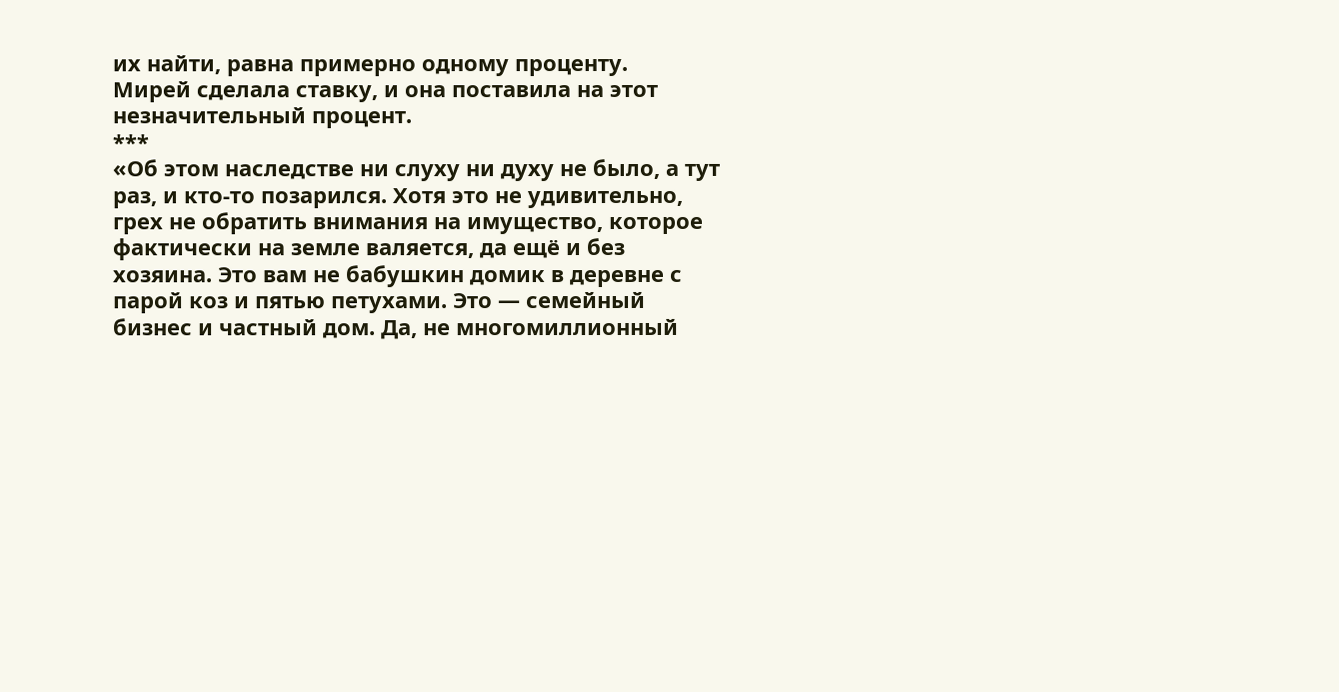их найти, равна примерно одному проценту.
Мирей сделала ставку, и она поставила на этот незначительный процент.
***
«Об этом наследстве ни слуху ни духу не было, а тут раз, и кто-то позарился. Хотя это не удивительно, грех не обратить внимания на имущество, которое фактически на земле валяется, да ещё и без хозяина. Это вам не бабушкин домик в деревне с парой коз и пятью петухами. Это — семейный бизнес и частный дом. Да, не многомиллионный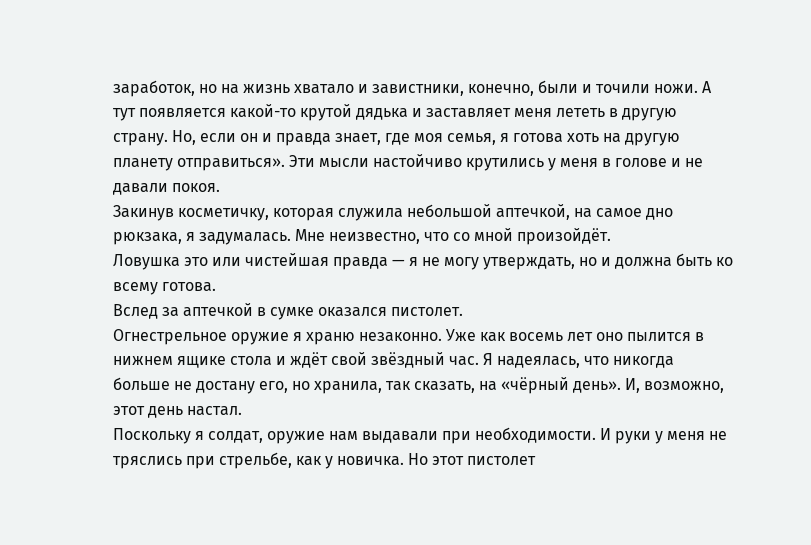заработок, но на жизнь хватало и завистники, конечно, были и точили ножи. А тут появляется какой-то крутой дядька и заставляет меня лететь в другую страну. Но, если он и правда знает, где моя семья, я готова хоть на другую планету отправиться». Эти мысли настойчиво крутились у меня в голове и не давали покоя.
Закинув косметичку, которая служила небольшой аптечкой, на самое дно рюкзака, я задумалась. Мне неизвестно, что со мной произойдёт.
Ловушка это или чистейшая правда — я не могу утверждать, но и должна быть ко всему готова.
Вслед за аптечкой в сумке оказался пистолет.
Огнестрельное оружие я храню незаконно. Уже как восемь лет оно пылится в нижнем ящике стола и ждёт свой звёздный час. Я надеялась, что никогда больше не достану его, но хранила, так сказать, на «чёрный день». И, возможно, этот день настал.
Поскольку я солдат, оружие нам выдавали при необходимости. И руки у меня не тряслись при стрельбе, как у новичка. Но этот пистолет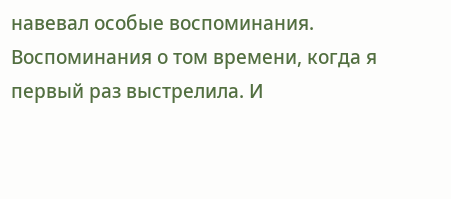навевал особые воспоминания. Воспоминания о том времени, когда я первый раз выстрелила. И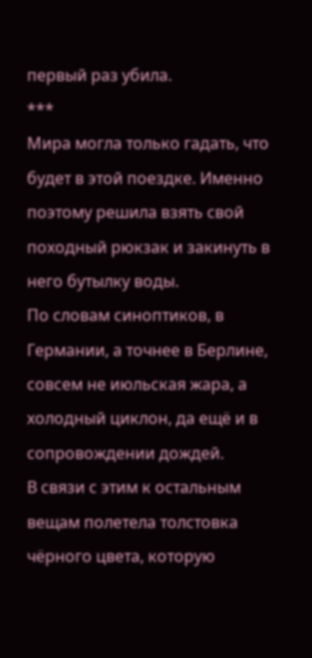первый раз убила.
***
Мира могла только гадать, что будет в этой поездке. Именно поэтому решила взять свой походный рюкзак и закинуть в него бутылку воды.
По словам синоптиков, в Германии, а точнее в Берлине, совсем не июльская жара, а холодный циклон, да ещё и в сопровождении дождей.
В связи с этим к остальным вещам полетела толстовка чёрного цвета, которую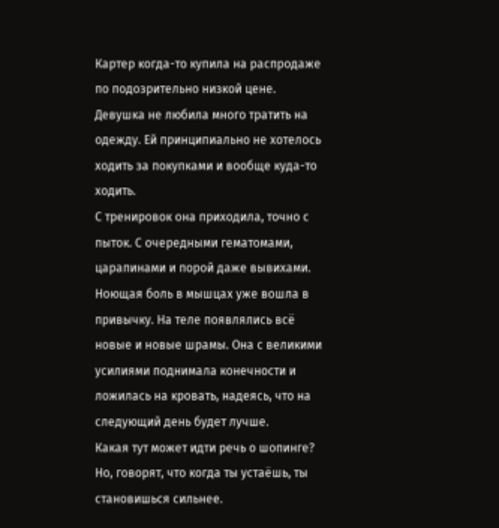Картер когда-то купила на распродаже по подозрительно низкой цене.
Девушка не любила много тратить на одежду. Ей принципиально не хотелось ходить за покупками и вообще куда-то ходить.
С тренировок она приходила, точно с пыток. С очередными гематомами, царапинами и порой даже вывихами. Ноющая боль в мышцах уже вошла в привычку. На теле появлялись всё новые и новые шрамы. Она с великими усилиями поднимала конечности и ложилась на кровать, надеясь, что на следующий день будет лучше.
Какая тут может идти речь о шопинге? Но, говорят, что когда ты устаёшь, ты становишься сильнее.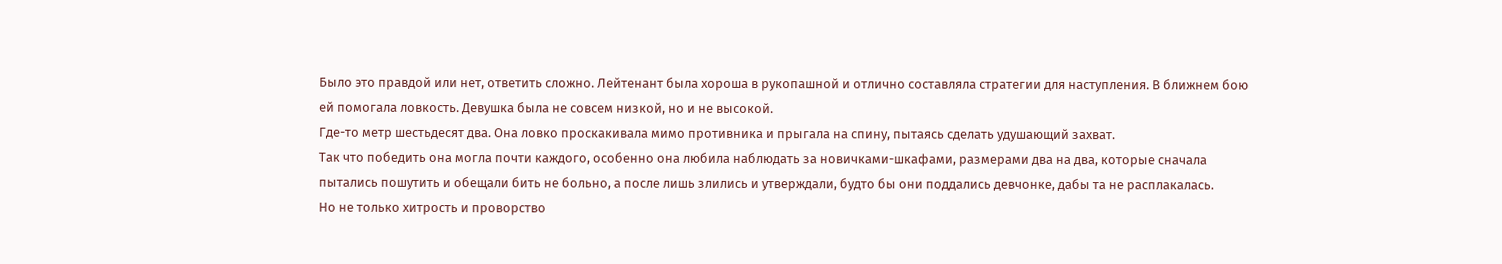Было это правдой или нет, ответить сложно. Лейтенант была хороша в рукопашной и отлично составляла стратегии для наступления. В ближнем бою ей помогала ловкость. Девушка была не совсем низкой, но и не высокой.
Где-то метр шестьдесят два. Она ловко проскакивала мимо противника и прыгала на спину, пытаясь сделать удушающий захват.
Так что победить она могла почти каждого, особенно она любила наблюдать за новичками-шкафами, размерами два на два, которые сначала пытались пошутить и обещали бить не больно, а после лишь злились и утверждали, будто бы они поддались девчонке, дабы та не расплакалась.
Но не только хитрость и проворство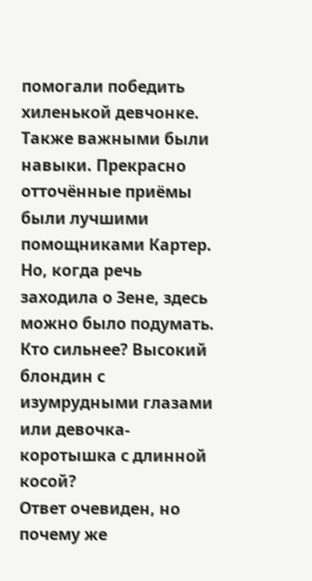помогали победить хиленькой девчонке. Также важными были навыки. Прекрасно отточённые приёмы были лучшими помощниками Картер.
Но, когда речь заходила о Зене, здесь можно было подумать. Кто сильнее? Высокий блондин с изумрудными глазами или девочка-коротышка с длинной косой?
Ответ очевиден, но почему же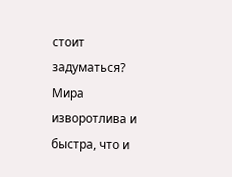стоит задуматься? Мира изворотлива и быстра, что и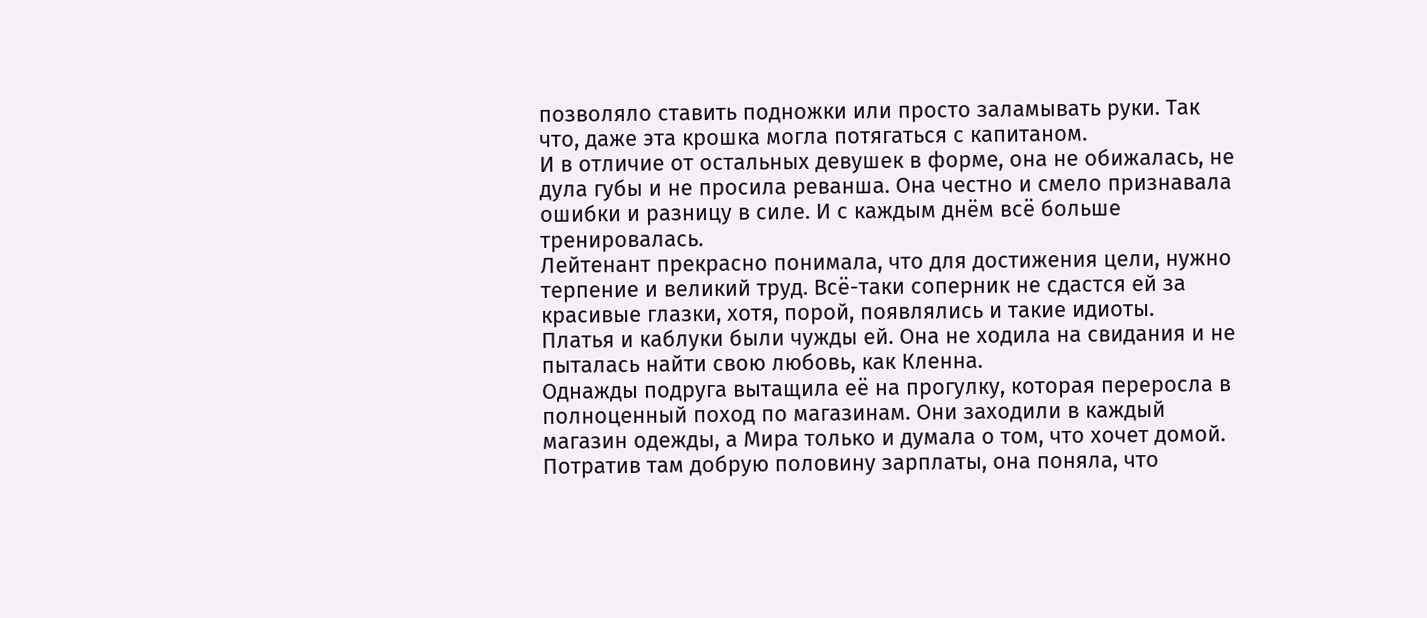позволяло ставить подножки или просто заламывать руки. Так что, даже эта крошка могла потягаться с капитаном.
И в отличие от остальных девушек в форме, она не обижалась, не дула губы и не просила реванша. Она честно и смело признавала ошибки и разницу в силе. И с каждым днём всё больше тренировалась.
Лейтенант прекрасно понимала, что для достижения цели, нужно терпение и великий труд. Всё-таки соперник не сдастся ей за красивые глазки, хотя, порой, появлялись и такие идиоты.
Платья и каблуки были чужды ей. Она не ходила на свидания и не пыталась найти свою любовь, как Кленна.
Однажды подруга вытащила её на прогулку, которая переросла в полноценный поход по магазинам. Они заходили в каждый магазин одежды, а Мира только и думала о том, что хочет домой. Потратив там добрую половину зарплаты, она поняла, что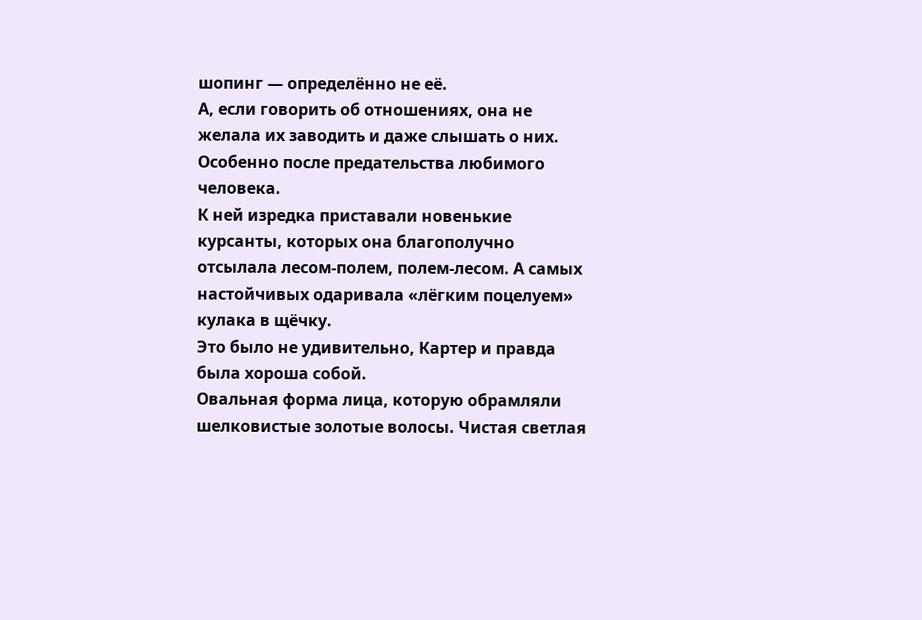шопинг — определённо не её.
А, если говорить об отношениях, она не желала их заводить и даже слышать о них. Особенно после предательства любимого человека.
К ней изредка приставали новенькие курсанты, которых она благополучно отсылала лесом-полем, полем-лесом. А самых настойчивых одаривала «лёгким поцелуем» кулака в щёчку.
Это было не удивительно, Картер и правда была хороша собой.
Овальная форма лица, которую обрамляли шелковистые золотые волосы. Чистая светлая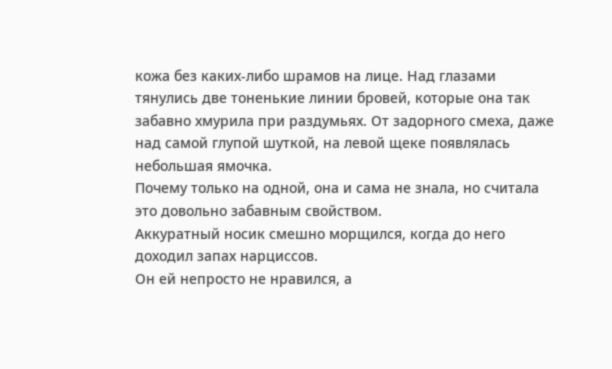кожа без каких-либо шрамов на лице. Над глазами тянулись две тоненькие линии бровей, которые она так забавно хмурила при раздумьях. От задорного смеха, даже над самой глупой шуткой, на левой щеке появлялась небольшая ямочка.
Почему только на одной, она и сама не знала, но считала это довольно забавным свойством.
Аккуратный носик смешно морщился, когда до него доходил запах нарциссов.
Он ей непросто не нравился, а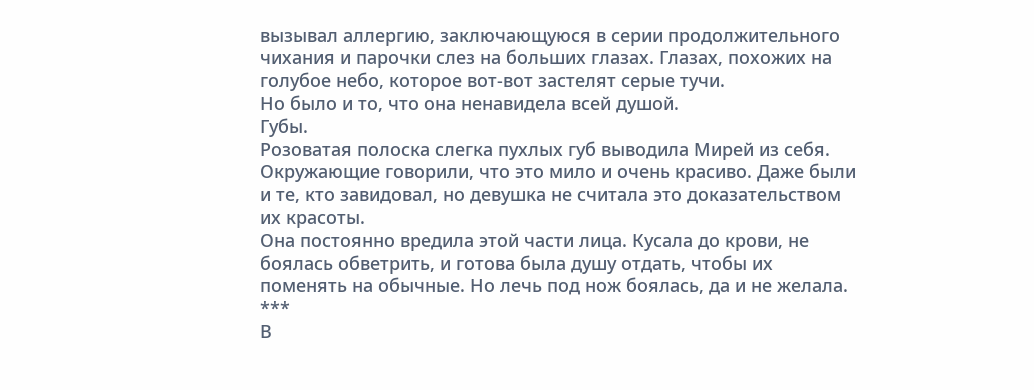вызывал аллергию, заключающуюся в серии продолжительного чихания и парочки слез на больших глазах. Глазах, похожих на голубое небо, которое вот-вот застелят серые тучи.
Но было и то, что она ненавидела всей душой.
Губы.
Розоватая полоска слегка пухлых губ выводила Мирей из себя. Окружающие говорили, что это мило и очень красиво. Даже были и те, кто завидовал, но девушка не считала это доказательством их красоты.
Она постоянно вредила этой части лица. Кусала до крови, не боялась обветрить, и готова была душу отдать, чтобы их поменять на обычные. Но лечь под нож боялась, да и не желала.
***
В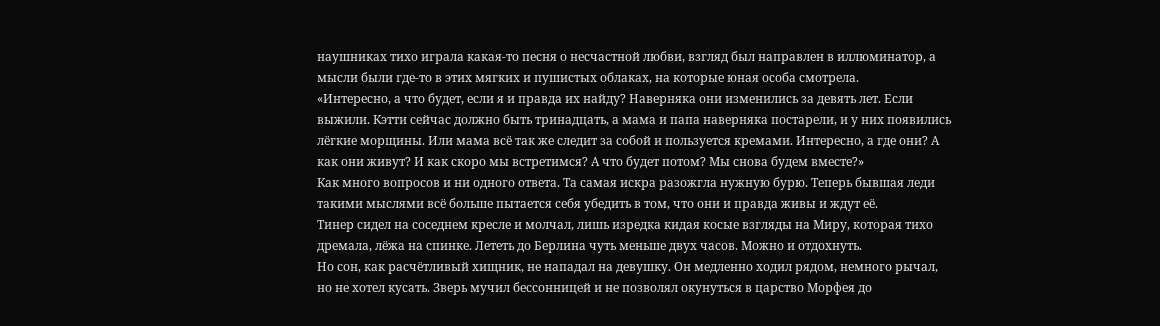наушниках тихо играла какая-то песня о несчастной любви, взгляд был направлен в иллюминатор, а мысли были где-то в этих мягких и пушистых облаках, на которые юная особа смотрела.
«Интересно, а что будет, если я и правда их найду? Наверняка они изменились за девять лет. Если выжили. Кэтти сейчас должно быть тринадцать, а мама и папа наверняка постарели, и у них появились лёгкие морщины. Или мама всё так же следит за собой и пользуется кремами. Интересно, а где они? А как они живут? И как скоро мы встретимся? А что будет потом? Мы снова будем вместе?»
Как много вопросов и ни одного ответа. Та самая искра разожгла нужную бурю. Теперь бывшая леди такими мыслями всё больше пытается себя убедить в том, что они и правда живы и ждут её.
Тинер сидел на соседнем кресле и молчал, лишь изредка кидая косые взгляды на Миру, которая тихо дремала, лёжа на спинке. Лететь до Берлина чуть меньше двух часов. Можно и отдохнуть.
Но сон, как расчётливый хищник, не нападал на девушку. Он медленно ходил рядом, немного рычал, но не хотел кусать. Зверь мучил бессонницей и не позволял окунуться в царство Морфея до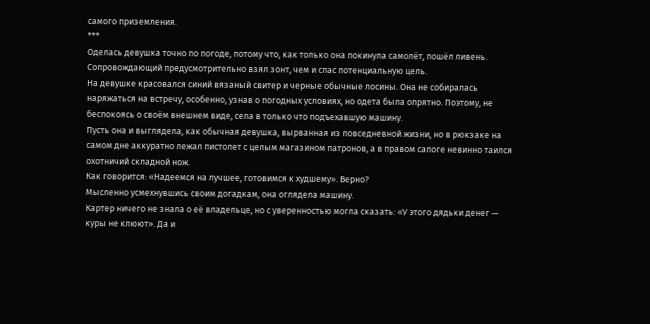самого приземления.
***
Оделась девушка точно по погоде, потому что, как только она покинула самолёт, пошёл ливень.
Сопровождающий предусмотрительно взял зонт, чем и спас потенциальную цель.
На девушке красовался синий вязаный свитер и черные обычные лосины. Она не собиралась наряжаться на встречу, особенно, узнав о погодных условиях, но одета была опрятно. Поэтому, не беспокоясь о своём внешнем виде, села в только что подъехавшую машину.
Пусть она и выглядела, как обычная девушка, вырванная из повседневной жизни, но в рюкзаке на самом дне аккуратно лежал пистолет с целым магазином патронов, а в правом сапоге невинно таился охотничий складной нож.
Как говорится: «Надеемся на лучшее, готовимся к худшему». Верно?
Мысленно усмехнувшись своим догадкам, она оглядела машину.
Картер ничего не знала о её владельце, но с уверенностью могла сказать: «У этого дядьки денег — куры не клюют». Да и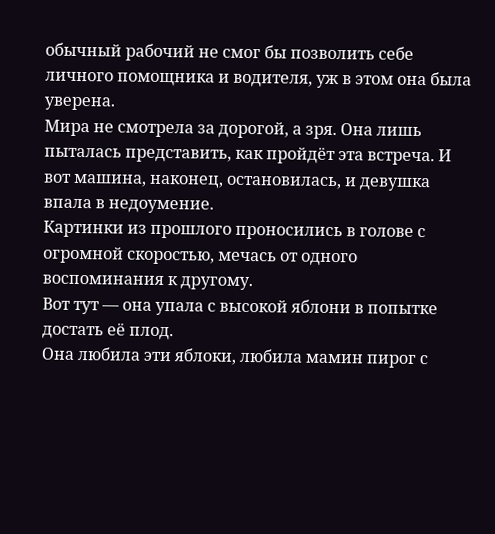обычный рабочий не смог бы позволить себе личного помощника и водителя, уж в этом она была уверена.
Мира не смотрела за дорогой, а зря. Она лишь пыталась представить, как пройдёт эта встреча. И вот машина, наконец, остановилась, и девушка впала в недоумение.
Картинки из прошлого проносились в голове с огромной скоростью, мечась от одного воспоминания к другому.
Вот тут — она упала с высокой яблони в попытке достать её плод.
Она любила эти яблоки, любила мамин пирог с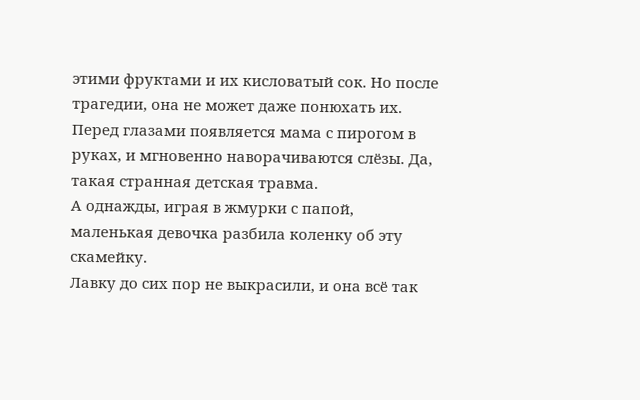этими фруктами и их кисловатый сок. Но после трагедии, она не может даже понюхать их. Перед глазами появляется мама с пирогом в руках, и мгновенно наворачиваются слёзы. Да, такая странная детская травма.
А однажды, играя в жмурки с папой, маленькая девочка разбила коленку об эту скамейку.
Лавку до сих пор не выкрасили, и она всё так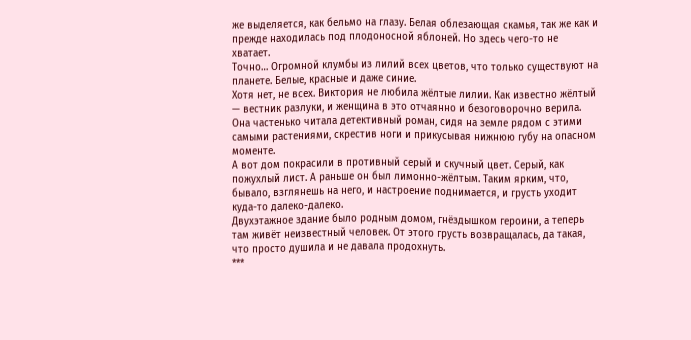же выделяется, как бельмо на глазу. Белая облезающая скамья, так же как и прежде находилась под плодоносной яблоней. Но здесь чего-то не хватает.
Точно… Огромной клумбы из лилий всех цветов, что только существуют на планете. Белые, красные и даже синие.
Хотя нет, не всех. Виктория не любила жёлтые лилии. Как известно жёлтый — вестник разлуки, и женщина в это отчаянно и безоговорочно верила. Она частенько читала детективный роман, сидя на земле рядом с этими самыми растениями, скрестив ноги и прикусывая нижнюю губу на опасном моменте.
А вот дом покрасили в противный серый и скучный цвет. Серый, как пожухлый лист. А раньше он был лимонно-жёлтым. Таким ярким, что, бывало, взглянешь на него, и настроение поднимается, и грусть уходит куда-то далеко-далеко.
Двухэтажное здание было родным домом, гнёздышком героини, а теперь там живёт неизвестный человек. От этого грусть возвращалась, да такая, что просто душила и не давала продохнуть.
***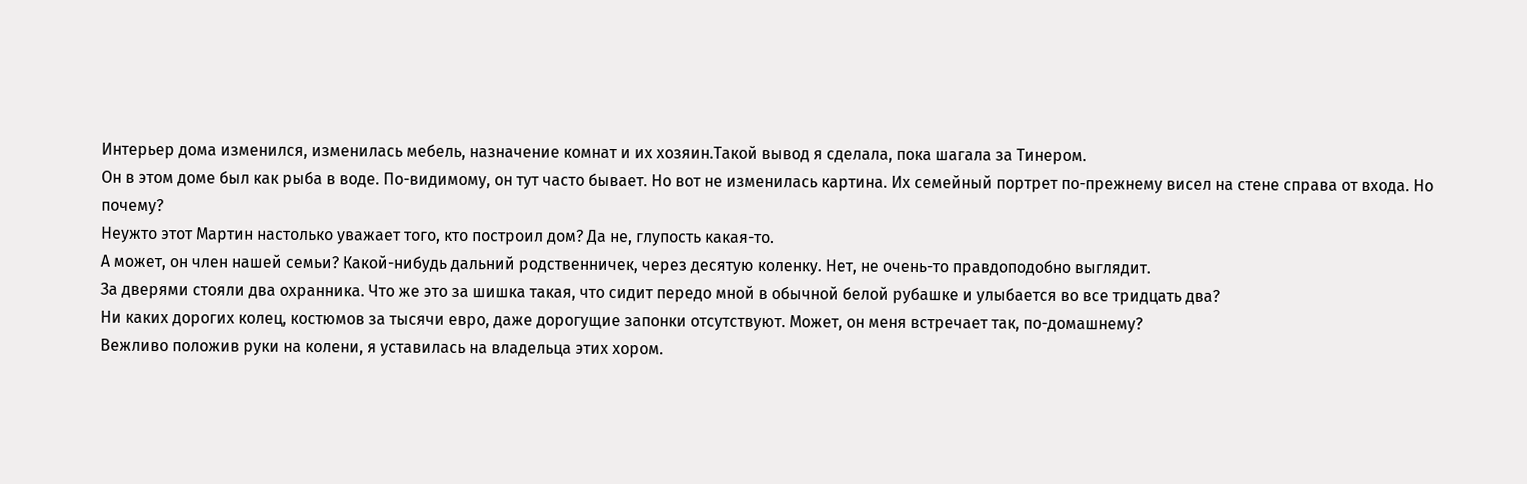Интерьер дома изменился, изменилась мебель, назначение комнат и их хозяин.Такой вывод я сделала, пока шагала за Тинером.
Он в этом доме был как рыба в воде. По-видимому, он тут часто бывает. Но вот не изменилась картина. Их семейный портрет по-прежнему висел на стене справа от входа. Но почему?
Неужто этот Мартин настолько уважает того, кто построил дом? Да не, глупость какая-то.
А может, он член нашей семьи? Какой-нибудь дальний родственничек, через десятую коленку. Нет, не очень-то правдоподобно выглядит.
За дверями стояли два охранника. Что же это за шишка такая, что сидит передо мной в обычной белой рубашке и улыбается во все тридцать два?
Ни каких дорогих колец, костюмов за тысячи евро, даже дорогущие запонки отсутствуют. Может, он меня встречает так, по-домашнему?
Вежливо положив руки на колени, я уставилась на владельца этих хором.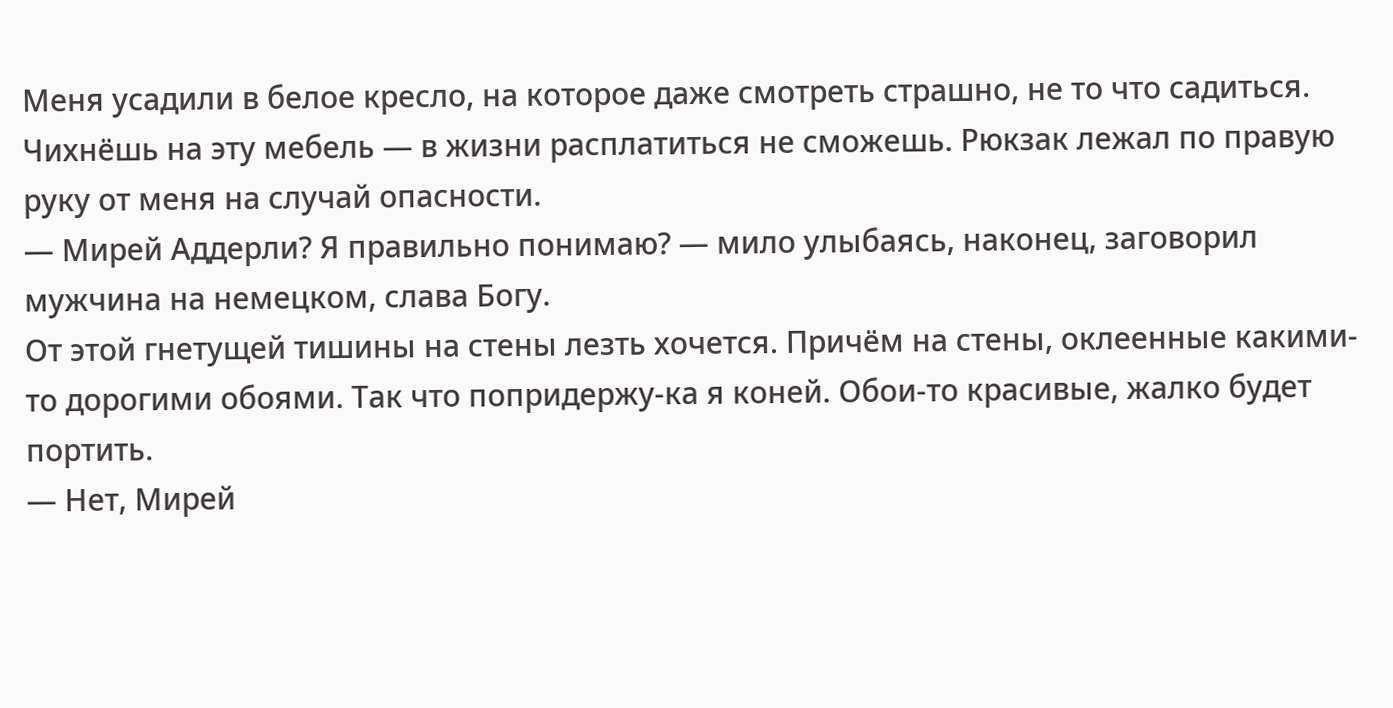Меня усадили в белое кресло, на которое даже смотреть страшно, не то что садиться. Чихнёшь на эту мебель — в жизни расплатиться не сможешь. Рюкзак лежал по правую руку от меня на случай опасности.
— Мирей Аддерли? Я правильно понимаю? — мило улыбаясь, наконец, заговорил мужчина на немецком, слава Богу.
От этой гнетущей тишины на стены лезть хочется. Причём на стены, оклеенные какими-то дорогими обоями. Так что попридержу-ка я коней. Обои-то красивые, жалко будет портить.
— Нет, Мирей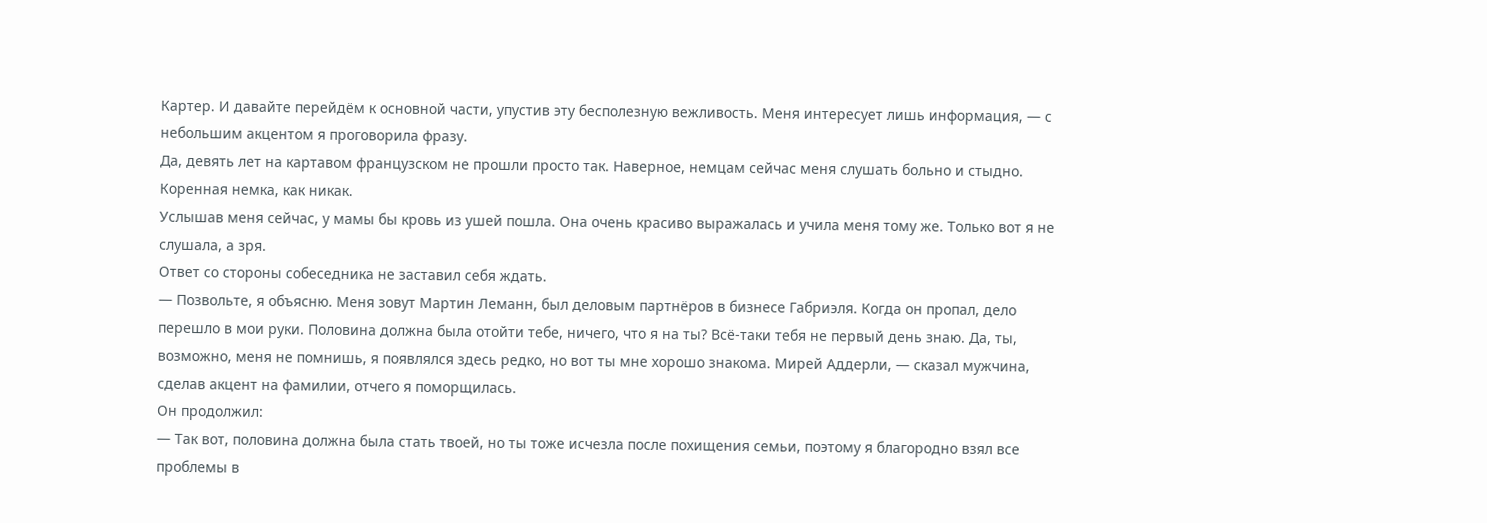Картер. И давайте перейдём к основной части, упустив эту бесполезную вежливость. Меня интересует лишь информация, — с небольшим акцентом я проговорила фразу.
Да, девять лет на картавом французском не прошли просто так. Наверное, немцам сейчас меня слушать больно и стыдно. Коренная немка, как никак.
Услышав меня сейчас, у мамы бы кровь из ушей пошла. Она очень красиво выражалась и учила меня тому же. Только вот я не слушала, а зря.
Ответ со стороны собеседника не заставил себя ждать.
— Позвольте, я объясню. Меня зовут Мартин Леманн, был деловым партнёров в бизнесе Габриэля. Когда он пропал, дело перешло в мои руки. Половина должна была отойти тебе, ничего, что я на ты? Всё-таки тебя не первый день знаю. Да, ты, возможно, меня не помнишь, я появлялся здесь редко, но вот ты мне хорошо знакома. Мирей Аддерли, — сказал мужчина, сделав акцент на фамилии, отчего я поморщилась.
Он продолжил:
— Так вот, половина должна была стать твоей, но ты тоже исчезла после похищения семьи, поэтому я благородно взял все проблемы в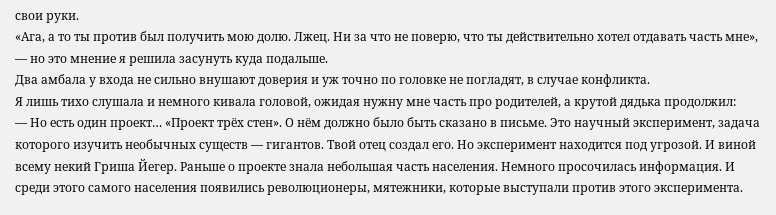свои руки.
«Ага, а то ты против был получить мою долю. Лжец. Ни за что не поверю, что ты действительно хотел отдавать часть мне», — но это мнение я решила засунуть куда подальше.
Два амбала у входа не сильно внушают доверия и уж точно по головке не погладят, в случае конфликта.
Я лишь тихо слушала и немного кивала головой, ожидая нужну мне часть про родителей, а крутой дядька продолжил:
— Но есть один проект… «Проект трёх стен». О нём должно было быть сказано в письме. Это научный эксперимент, задача которого изучить необычных существ — гигантов. Твой отец создал его. Но эксперимент находится под угрозой. И виной всему некий Гриша Йегер. Раньше о проекте знала небольшая часть населения. Немного просочилась информация. И среди этого самого населения появились революционеры, мятежники, которые выступали против этого эксперимента.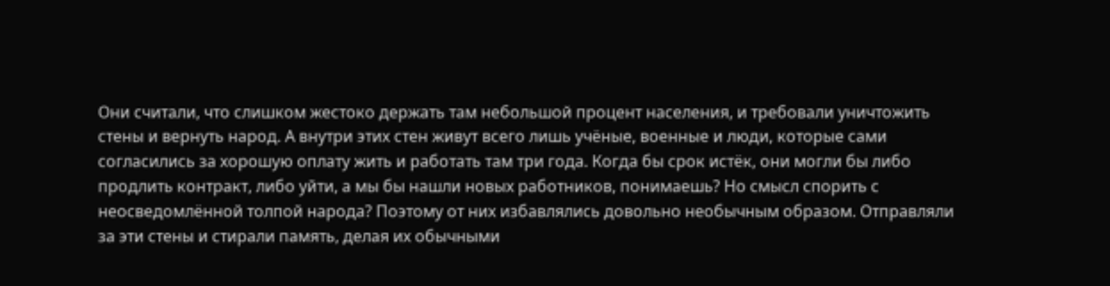Они считали, что слишком жестоко держать там небольшой процент населения, и требовали уничтожить стены и вернуть народ. А внутри этих стен живут всего лишь учёные, военные и люди, которые сами согласились за хорошую оплату жить и работать там три года. Когда бы срок истёк, они могли бы либо продлить контракт, либо уйти, а мы бы нашли новых работников, понимаешь? Но смысл спорить с неосведомлённой толпой народа? Поэтому от них избавлялись довольно необычным образом. Отправляли за эти стены и стирали память, делая их обычными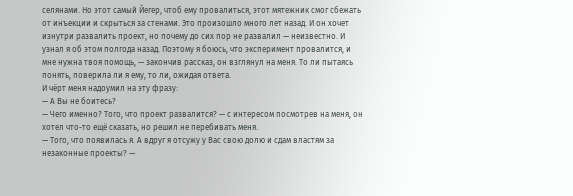селянами. Но этот самый Йегер, чтоб ему провалиться, этот мятежник смог сбежать от инъекции и скрыться за стенами. Это произошло много лет назад. И он хочет изнутри развалить проект, но почему до сих пор не развалил — неизвестно. И узнал я об этом полгода назад. Поэтому я боюсь, что эксперимент провалится, и мне нужна твоя помощь, — закончив рассказ, он взглянул на меня. То ли пытаясь понять, поверила ли я ему, то ли, ожидая ответа.
И чёрт меня надоумил на эту фразу:
— А Вы не боитесь?
— Чего именно? Того, что проект развалится? — с интересом посмотрев на меня, он хотел что-то ещё сказать, но решил не перебивать меня.
— Того, что появилась я. А вдруг я отсужу у Вас свою долю и сдам властям за незаконные проекты? —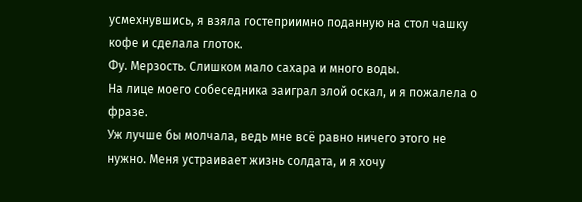усмехнувшись, я взяла гостеприимно поданную на стол чашку кофе и сделала глоток.
Фу. Мерзость. Слишком мало сахара и много воды.
На лице моего собеседника заиграл злой оскал, и я пожалела о фразе.
Уж лучше бы молчала, ведь мне всё равно ничего этого не нужно. Меня устраивает жизнь солдата, и я хочу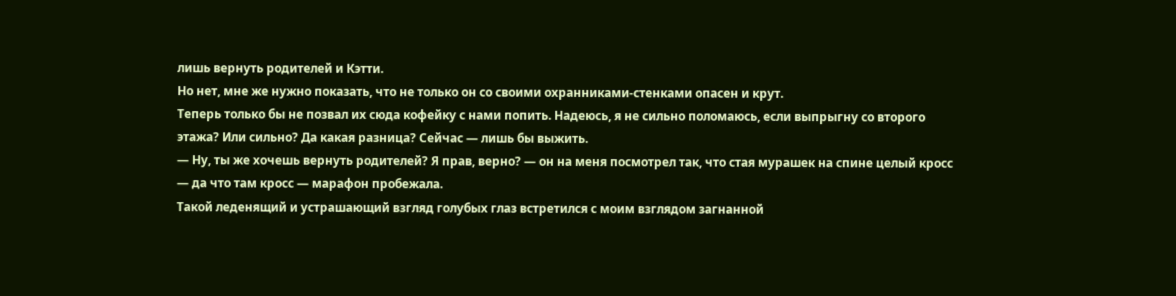лишь вернуть родителей и Кэтти.
Но нет, мне же нужно показать, что не только он со своими охранниками-стенками опасен и крут.
Теперь только бы не позвал их сюда кофейку с нами попить. Надеюсь, я не сильно поломаюсь, если выпрыгну со второго этажа? Или сильно? Да какая разница? Сейчас — лишь бы выжить.
— Ну, ты же хочешь вернуть родителей? Я прав, верно? — он на меня посмотрел так, что стая мурашек на спине целый кросс — да что там кросс — марафон пробежала.
Такой леденящий и устрашающий взгляд голубых глаз встретился с моим взглядом загнанной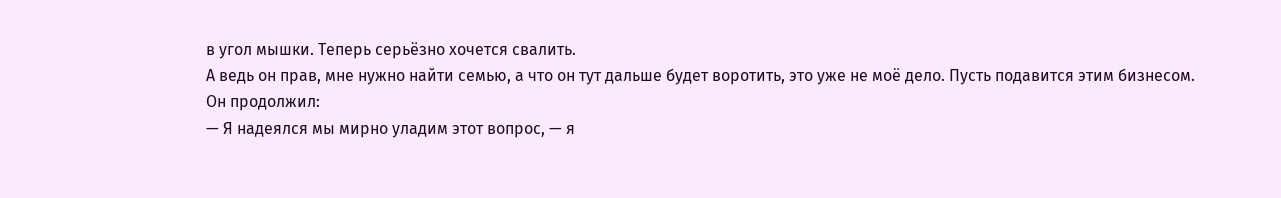в угол мышки. Теперь серьёзно хочется свалить.
А ведь он прав, мне нужно найти семью, а что он тут дальше будет воротить, это уже не моё дело. Пусть подавится этим бизнесом.
Он продолжил:
— Я надеялся мы мирно уладим этот вопрос, — я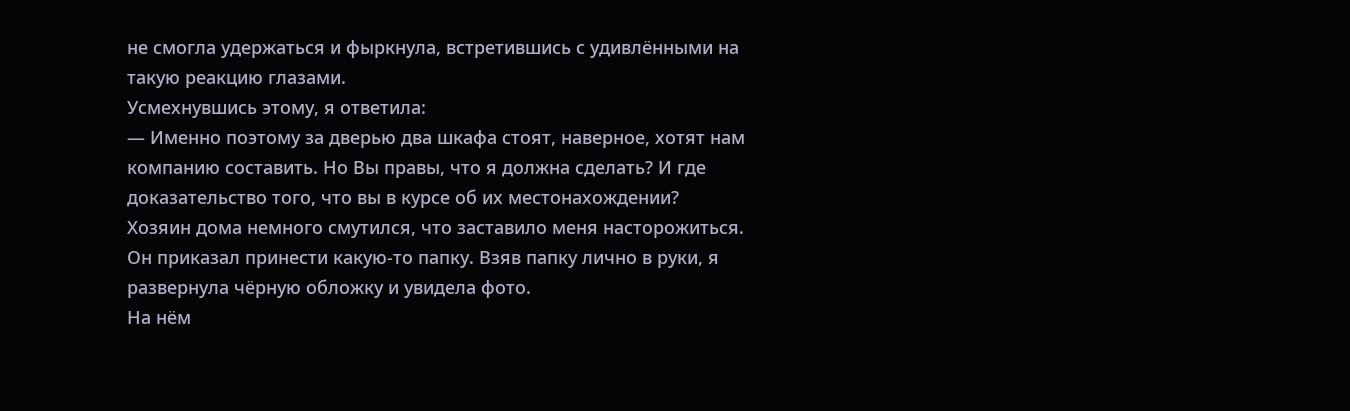не смогла удержаться и фыркнула, встретившись с удивлёнными на такую реакцию глазами.
Усмехнувшись этому, я ответила:
— Именно поэтому за дверью два шкафа стоят, наверное, хотят нам компанию составить. Но Вы правы, что я должна сделать? И где доказательство того, что вы в курсе об их местонахождении?
Хозяин дома немного смутился, что заставило меня насторожиться. Он приказал принести какую-то папку. Взяв папку лично в руки, я развернула чёрную обложку и увидела фото.
На нём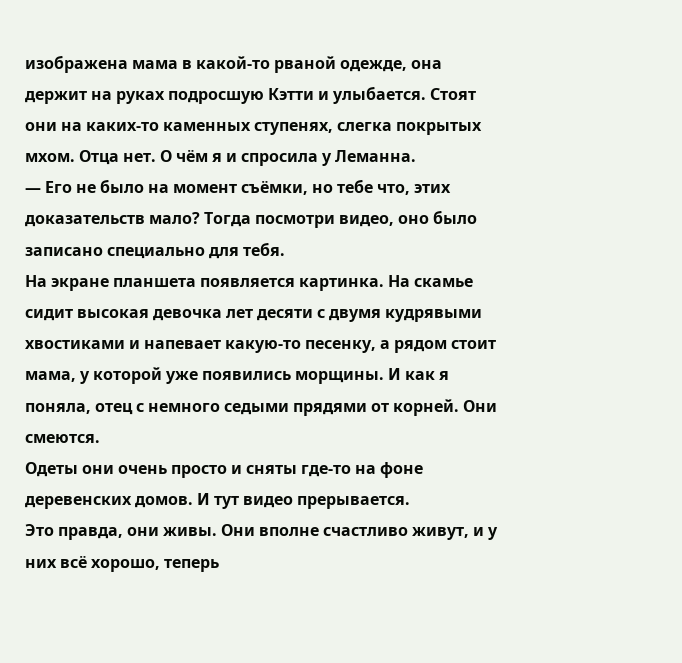изображена мама в какой-то рваной одежде, она держит на руках подросшую Кэтти и улыбается. Стоят они на каких-то каменных ступенях, слегка покрытых мхом. Отца нет. О чём я и спросила у Леманна.
— Его не было на момент съёмки, но тебе что, этих доказательств мало? Тогда посмотри видео, оно было записано специально для тебя.
На экране планшета появляется картинка. На скамье сидит высокая девочка лет десяти с двумя кудрявыми хвостиками и напевает какую-то песенку, а рядом стоит мама, у которой уже появились морщины. И как я поняла, отец с немного седыми прядями от корней. Они смеются.
Одеты они очень просто и сняты где-то на фоне деревенских домов. И тут видео прерывается.
Это правда, они живы. Они вполне счастливо живут, и у них всё хорошо, теперь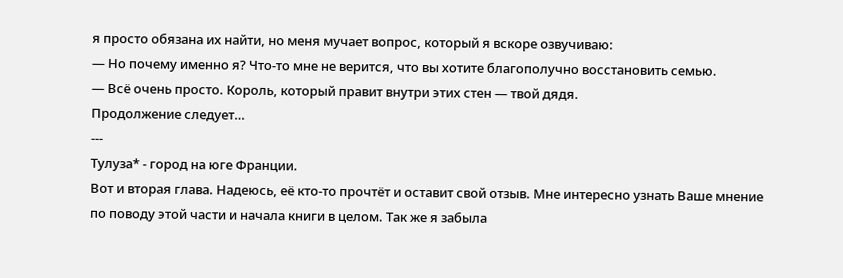я просто обязана их найти, но меня мучает вопрос, который я вскоре озвучиваю:
— Но почему именно я? Что-то мне не верится, что вы хотите благополучно восстановить семью.
— Всё очень просто. Король, который правит внутри этих стен — твой дядя.
Продолжение следует…
---
Тулуза* - город на юге Франции.
Вот и вторая глава. Надеюсь, её кто-то прочтёт и оставит свой отзыв. Мне интересно узнать Ваше мнение по поводу этой части и начала книги в целом. Так же я забыла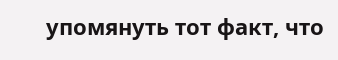упомянуть тот факт, что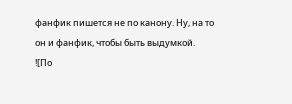фанфик пишется не по канону. Ну, на то он и фанфик, чтобы быть выдумкой.
![По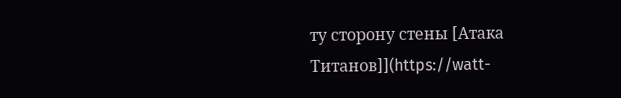ту сторону стены [Атака Титанов]](https://watt-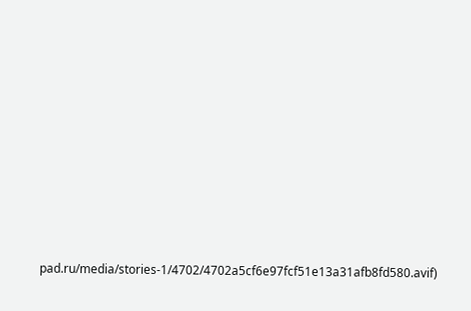pad.ru/media/stories-1/4702/4702a5cf6e97fcf51e13a31afb8fd580.avif)